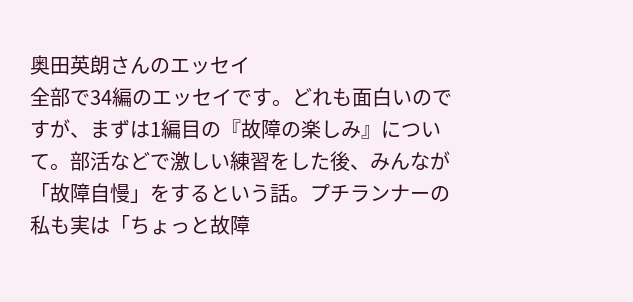奥田英朗さんのエッセイ
全部で34編のエッセイです。どれも面白いのですが、まずは1編目の『故障の楽しみ』について。部活などで激しい練習をした後、みんなが「故障自慢」をするという話。プチランナーの私も実は「ちょっと故障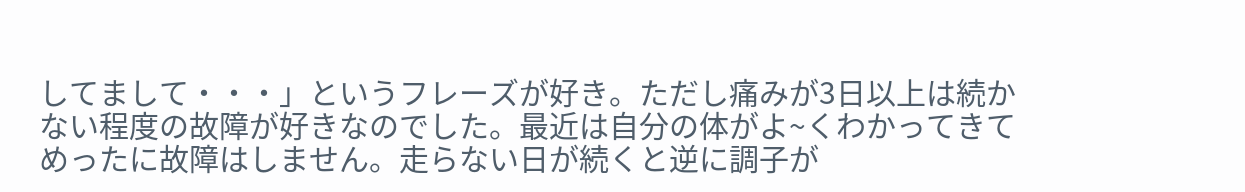してまして・・・」というフレーズが好き。ただし痛みが3日以上は続かない程度の故障が好きなのでした。最近は自分の体がよ~くわかってきてめったに故障はしません。走らない日が続くと逆に調子が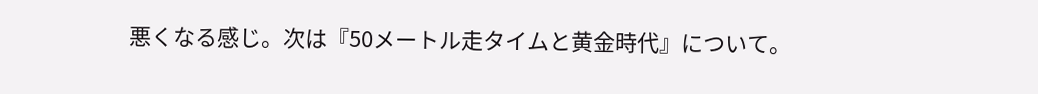悪くなる感じ。次は『50メートル走タイムと黄金時代』について。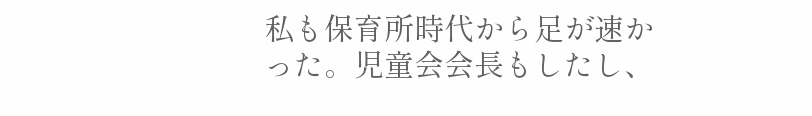私も保育所時代から足が速かった。児童会会長もしたし、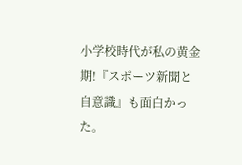小学校時代が私の黄金期!『スポーツ新聞と自意識』も面白かった。